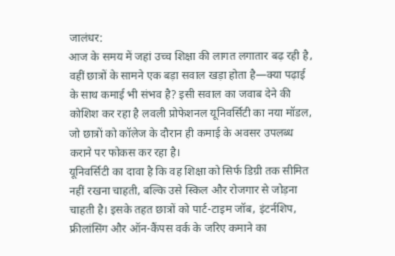जालंधर:
आज के समय में जहां उच्च शिक्षा की लागत लगातार बढ़ रही है, वहीं छात्रों के सामने एक बड़ा सवाल खड़ा होता है—क्या पढ़ाई के साथ कमाई भी संभव है? इसी सवाल का जवाब देने की कोशिश कर रहा है लवली प्रोफेशनल यूनिवर्सिटी का नया मॉडल, जो छात्रों को कॉलेज के दौरान ही कमाई के अवसर उपलब्ध कराने पर फोकस कर रहा है।
यूनिवर्सिटी का दावा है कि वह शिक्षा को सिर्फ डिग्री तक सीमित नहीं रखना चाहती, बल्कि उसे स्किल और रोजगार से जोड़ना चाहती है। इसके तहत छात्रों को पार्ट-टाइम जॉब, इंटर्नशिप, फ्रीलांसिंग और ऑन-कैंपस वर्क के जरिए कमाने का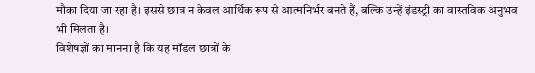मौका दिया जा रहा है। इससे छात्र न केवल आर्थिक रूप से आत्मनिर्भर बनते हैं, बल्कि उन्हें इंडस्ट्री का वास्तविक अनुभव भी मिलता है।
विशेषज्ञों का मानना है कि यह मॉडल छात्रों के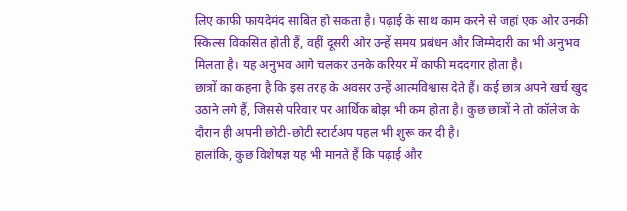लिए काफी फायदेमंद साबित हो सकता है। पढ़ाई के साथ काम करने से जहां एक ओर उनकी स्किल्स विकसित होती हैं, वहीं दूसरी ओर उन्हें समय प्रबंधन और जिम्मेदारी का भी अनुभव मिलता है। यह अनुभव आगे चलकर उनके करियर में काफी मददगार होता है।
छात्रों का कहना है कि इस तरह के अवसर उन्हें आत्मविश्वास देते हैं। कई छात्र अपने खर्च खुद उठाने लगे हैं, जिससे परिवार पर आर्थिक बोझ भी कम होता है। कुछ छात्रों ने तो कॉलेज के दौरान ही अपनी छोटी-छोटी स्टार्टअप पहल भी शुरू कर दी है।
हालांकि, कुछ विशेषज्ञ यह भी मानते हैं कि पढ़ाई और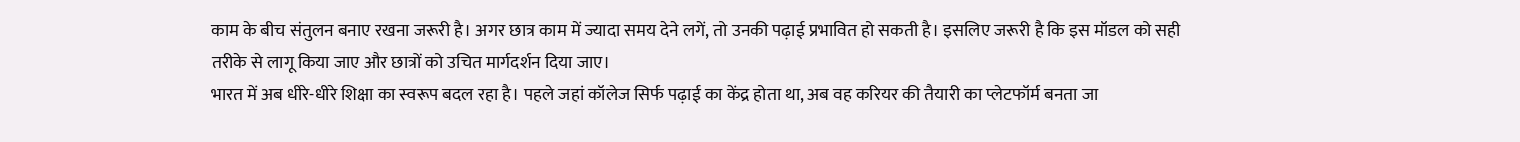काम के बीच संतुलन बनाए रखना जरूरी है। अगर छात्र काम में ज्यादा समय देने लगें, तो उनकी पढ़ाई प्रभावित हो सकती है। इसलिए जरूरी है कि इस मॉडल को सही तरीके से लागू किया जाए और छात्रों को उचित मार्गदर्शन दिया जाए।
भारत में अब धीरे-धीरे शिक्षा का स्वरूप बदल रहा है। पहले जहां कॉलेज सिर्फ पढ़ाई का केंद्र होता था, अब वह करियर की तैयारी का प्लेटफॉर्म बनता जा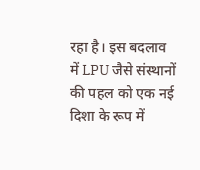रहा है। इस बदलाव में LPU जैसे संस्थानों की पहल को एक नई दिशा के रूप में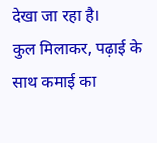देखा जा रहा है।
कुल मिलाकर, पढ़ाई के साथ कमाई का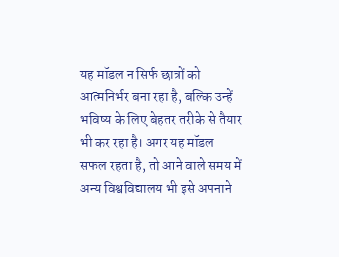यह मॉडल न सिर्फ छात्रों को आत्मनिर्भर बना रहा है, बल्कि उन्हें भविष्य के लिए बेहतर तरीके से तैयार भी कर रहा है। अगर यह मॉडल सफल रहता है, तो आने वाले समय में अन्य विश्वविद्यालय भी इसे अपनाने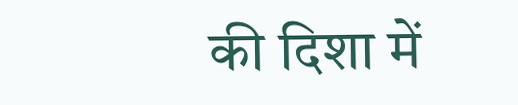की दिशा में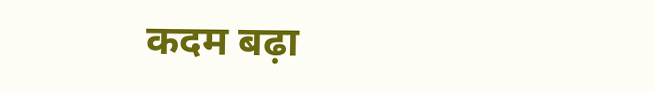कदम बढ़ा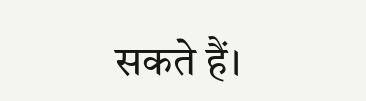सकते हैं।